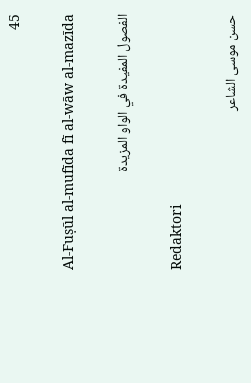45

Al-Fuṣūl al-mufīda fī al-wāw al-mazīda

الفصول المفيدة في الواو المزيدة

Redaktori

حسن موسى الشاعر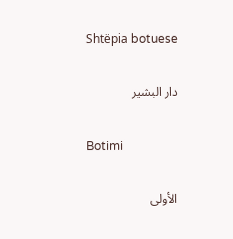Shtëpia botuese

دار البشير

Botimi

الأولى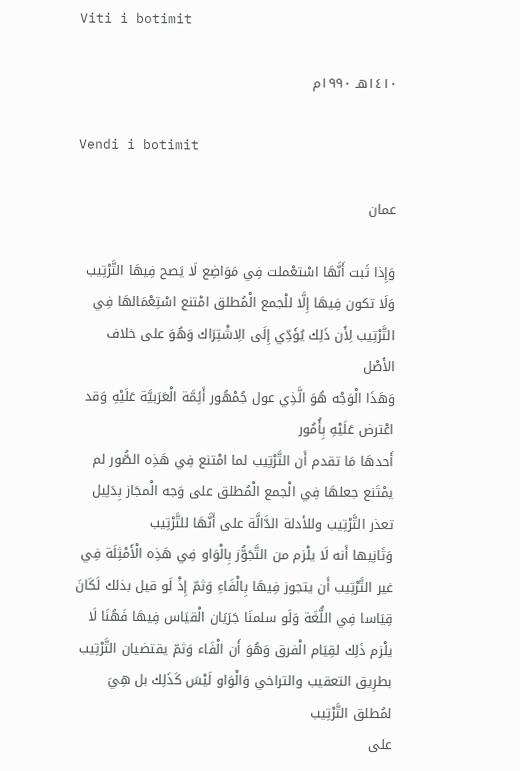Viti i botimit

١٤١٠هـ ١٩٩٠م

Vendi i botimit

عمان

وَإِذا ثَبت أَنَّهَا اسْتعْملت فِي مَوَاضِع لَا يَصح فِيهَا التَّرْتِيب وَلَا تكون فِيهَا إِلَّا للْجمع الْمُطلق امْتنع اسْتِعْمَالهَا فِي التَّرْتِيب لِأَن ذَلِك يُؤَدِّي إِلَى الِاشْتِرَاك وَهُوَ على خلاف الأَصْل
وَهَذَا الْوَجْه هُوَ الَّذِي عول جُمْهُور أَئِمَّة الْعَرَبيَّة عَلَيْهِ وَقد اعْترض عَلَيْهِ بِأُمُور
أَحدهَا مَا تقدم أَن التَّرْتِيب لما امْتنع فِي هَذِه الصُّور لم يمْتَنع جعلهَا فِي الْجمع الْمُطلق على وَجه الْمجَاز بِدَلِيل تعذر التَّرْتِيب وللأدلة الدَّالَّة على أَنَّهَا للتَّرْتِيب
وَثَانِيها أَنه لَا يلْزم من التَّجَوُّز بِالْوَاو فِي هَذِه الْأَمْثِلَة فِي غير التَّرْتِيب أَن يتجوز فِيهَا بِالْفَاءِ وَثمّ إِذْ لَو قيل بذلك لَكَانَ قِيَاسا فِي اللُّغَة وَلَو سلمنَا جَرَيَان الْقيَاس فِيهَا فَهُنَا لَا يلْزم ذَلِك لقِيَام الْفرق وَهُوَ أَن الْفَاء وَثمّ يقتضيان التَّرْتِيب بطرِيق التعقيب والتراخي وَالْوَاو لَيْسَ كَذَلِك بل هِيَ لمُطلق التَّرْتِيب
على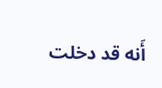أَنه قد دخلت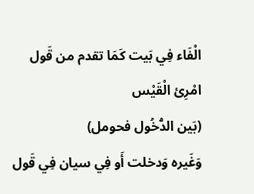الْفَاء فِي بَيت كَمَا تقدم من قَول امْرِئ الْقَيْس
(بَين الدُّخُول فحومل)
وَغَيره وَدخلت أَو فِي سيان فِي قَول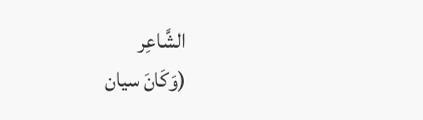الشَّاعِر
(وَكَانَ سيان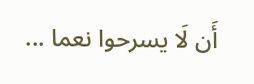أَن لَا يسرحوا نعما ...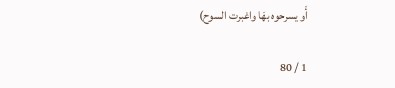أَو يسرحوه بهَا واغبرت السوح)

1 / 80